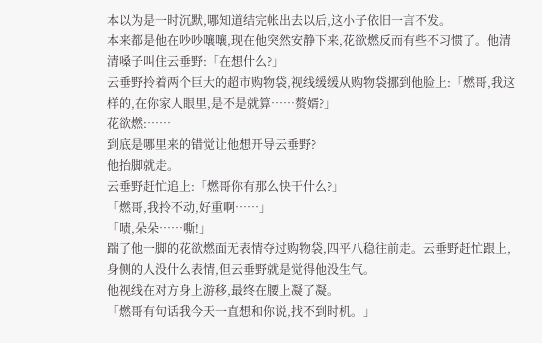本以为是一时沉默,哪知道结完帐出去以后,这小子依旧一言不发。
本来都是他在吵吵嚷嚷,现在他突然安静下来,花欲燃反而有些不习惯了。他清清嗓子叫住云垂野:「在想什么?」
云垂野拎着两个巨大的超市购物袋,视线缓缓从购物袋挪到他脸上:「燃哥,我这样的,在你家人眼里,是不是就算……赘婿?」
花欲燃:……
到底是哪里来的错觉让他想开导云垂野?
他抬脚就走。
云垂野赶忙追上:「燃哥你有那么快干什么?」
「燃哥,我拎不动,好重啊……」
「啧,朵朵……嘶!」
踹了他一脚的花欲燃面无表情夺过购物袋,四平八稳往前走。云垂野赶忙跟上,身侧的人没什么表情,但云垂野就是觉得他没生气。
他视线在对方身上游移,最终在腰上凝了凝。
「燃哥有句话我今天一直想和你说,找不到时机。」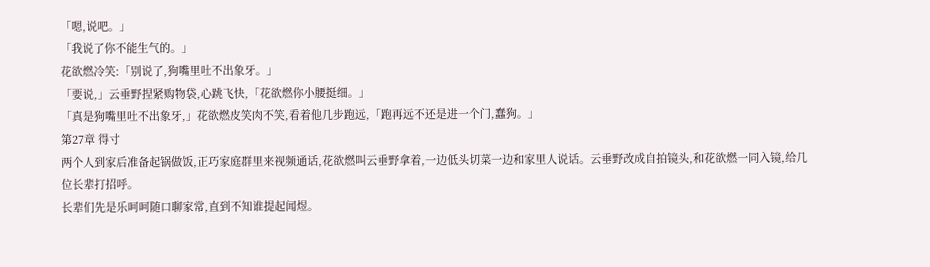「嗯,说吧。」
「我说了你不能生气的。」
花欲燃冷笑:「别说了,狗嘴里吐不出象牙。」
「要说,」云垂野捏紧购物袋,心跳飞快,「花欲燃你小腰挺细。」
「真是狗嘴里吐不出象牙,」花欲燃皮笑肉不笑,看着他几步跑远,「跑再远不还是进一个门,蠢狗。」
第27章 得寸
两个人到家后准备起锅做饭,正巧家庭群里来视频通话,花欲燃叫云垂野拿着,一边低头切菜一边和家里人说话。云垂野改成自拍镜头,和花欲燃一同入镜,给几位长辈打招呼。
长辈们先是乐呵呵随口聊家常,直到不知谁提起闻煜。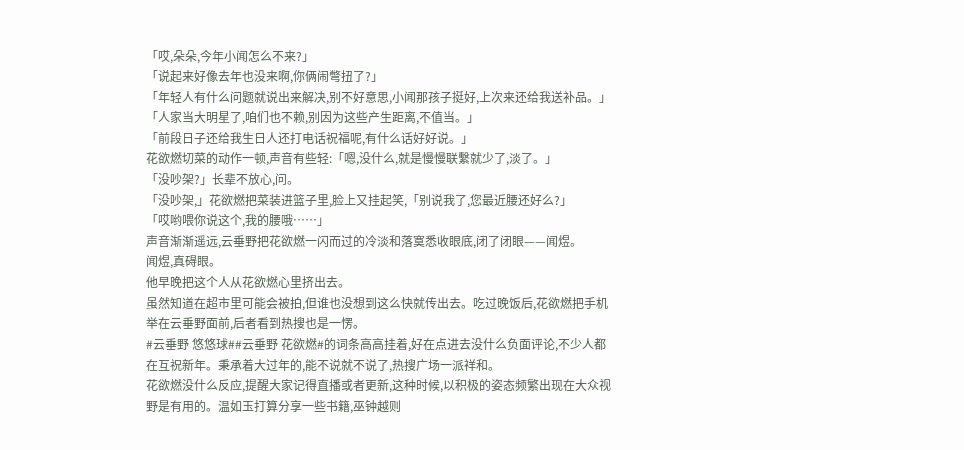「哎,朵朵,今年小闻怎么不来?」
「说起来好像去年也没来啊,你俩闹彆扭了?」
「年轻人有什么问题就说出来解决,别不好意思,小闻那孩子挺好,上次来还给我送补品。」
「人家当大明星了,咱们也不赖,别因为这些产生距离,不值当。」
「前段日子还给我生日人还打电话祝福呢,有什么话好好说。」
花欲燃切菜的动作一顿,声音有些轻:「嗯,没什么,就是慢慢联繫就少了,淡了。」
「没吵架?」长辈不放心,问。
「没吵架,」花欲燃把菜装进篮子里,脸上又挂起笑,「别说我了,您最近腰还好么?」
「哎哟喂你说这个,我的腰哦……」
声音渐渐遥远,云垂野把花欲燃一闪而过的冷淡和落寞悉收眼底,闭了闭眼——闻煜。
闻煜,真碍眼。
他早晚把这个人从花欲燃心里挤出去。
虽然知道在超市里可能会被拍,但谁也没想到这么快就传出去。吃过晚饭后,花欲燃把手机举在云垂野面前,后者看到热搜也是一愣。
#云垂野 悠悠球##云垂野 花欲燃#的词条高高挂着,好在点进去没什么负面评论,不少人都在互祝新年。秉承着大过年的,能不说就不说了,热搜广场一派祥和。
花欲燃没什么反应,提醒大家记得直播或者更新,这种时候,以积极的姿态频繁出现在大众视野是有用的。温如玉打算分享一些书籍,巫钟越则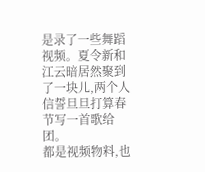是录了一些舞蹈视频。夏令新和江云暗居然聚到了一块儿,两个人信誓旦旦打算春节写一首歌给团。
都是视频物料,也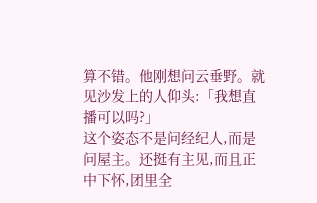算不错。他刚想问云垂野。就见沙发上的人仰头:「我想直播可以吗?」
这个姿态不是问经纪人,而是问屋主。还挺有主见,而且正中下怀,团里全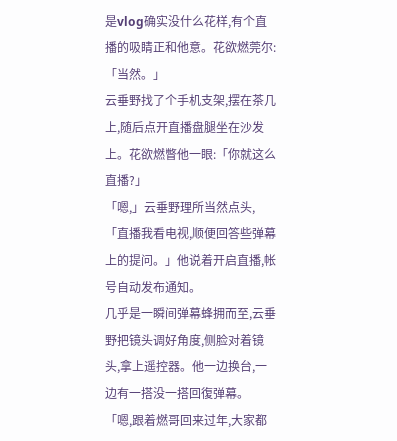是vlog确实没什么花样,有个直播的吸睛正和他意。花欲燃莞尔:「当然。」
云垂野找了个手机支架,摆在茶几上,随后点开直播盘腿坐在沙发上。花欲燃瞥他一眼:「你就这么直播?」
「嗯,」云垂野理所当然点头,「直播我看电视,顺便回答些弹幕上的提问。」他说着开启直播,帐号自动发布通知。
几乎是一瞬间弹幕蜂拥而至,云垂野把镜头调好角度,侧脸对着镜头,拿上遥控器。他一边换台,一边有一搭没一搭回復弹幕。
「嗯,跟着燃哥回来过年,大家都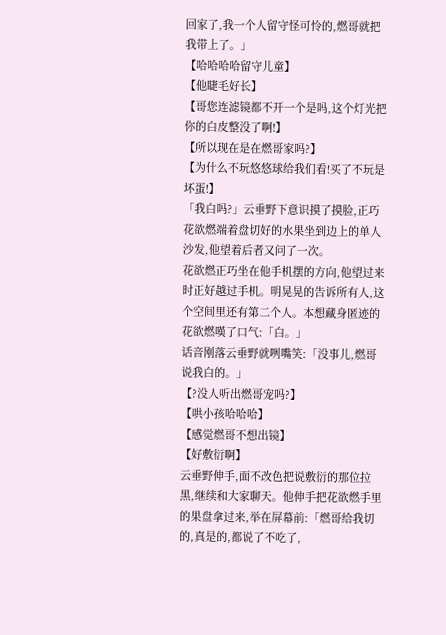回家了,我一个人留守怪可怜的,燃哥就把我带上了。」
【哈哈哈哈留守儿童】
【他睫毛好长】
【哥您连滤镜都不开一个是吗,这个灯光把你的白皮整没了啊!】
【所以现在是在燃哥家吗?】
【为什么不玩悠悠球给我们看!买了不玩是坏蛋!】
「我白吗?」云垂野下意识摸了摸脸,正巧花欲燃端着盘切好的水果坐到边上的单人沙发,他望着后者又问了一次。
花欲燃正巧坐在他手机摆的方向,他望过来时正好越过手机。明晃晃的告诉所有人,这个空间里还有第二个人。本想藏身匿迹的花欲燃嘆了口气:「白。」
话音刚落云垂野就咧嘴笑:「没事儿,燃哥说我白的。」
【?没人听出燃哥宠吗?】
【哄小孩哈哈哈】
【感觉燃哥不想出镜】
【好敷衍啊】
云垂野伸手,面不改色把说敷衍的那位拉黑,继续和大家聊天。他伸手把花欲燃手里的果盘拿过来,举在屏幕前:「燃哥给我切的,真是的,都说了不吃了,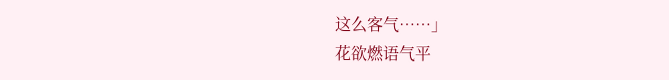这么客气……」
花欲燃语气平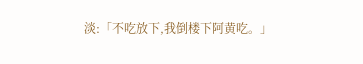淡:「不吃放下,我倒楼下阿黄吃。」